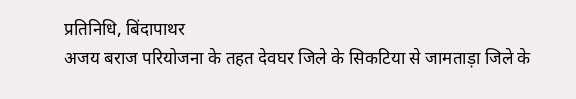प्रतिनिधि, बिंदापाथर
अजय बराज परियोजना के तहत देवघर जिले के सिकटिया से जामताड़ा जिले के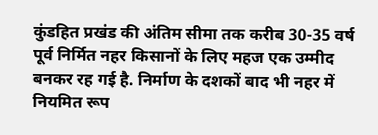कुंडहित प्रखंड की अंतिम सीमा तक करीब 30-35 वर्ष पूर्व निर्मित नहर किसानों के लिए महज एक उम्मीद बनकर रह गई है. निर्माण के दशकों बाद भी नहर में नियमित रूप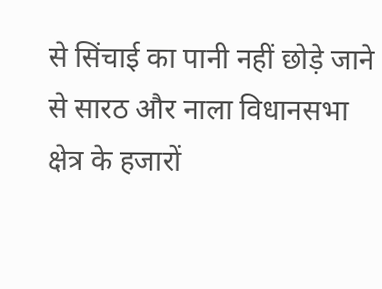से सिंचाई का पानी नहीं छोड़े जाने से सारठ और नाला विधानसभा क्षेत्र के हजारों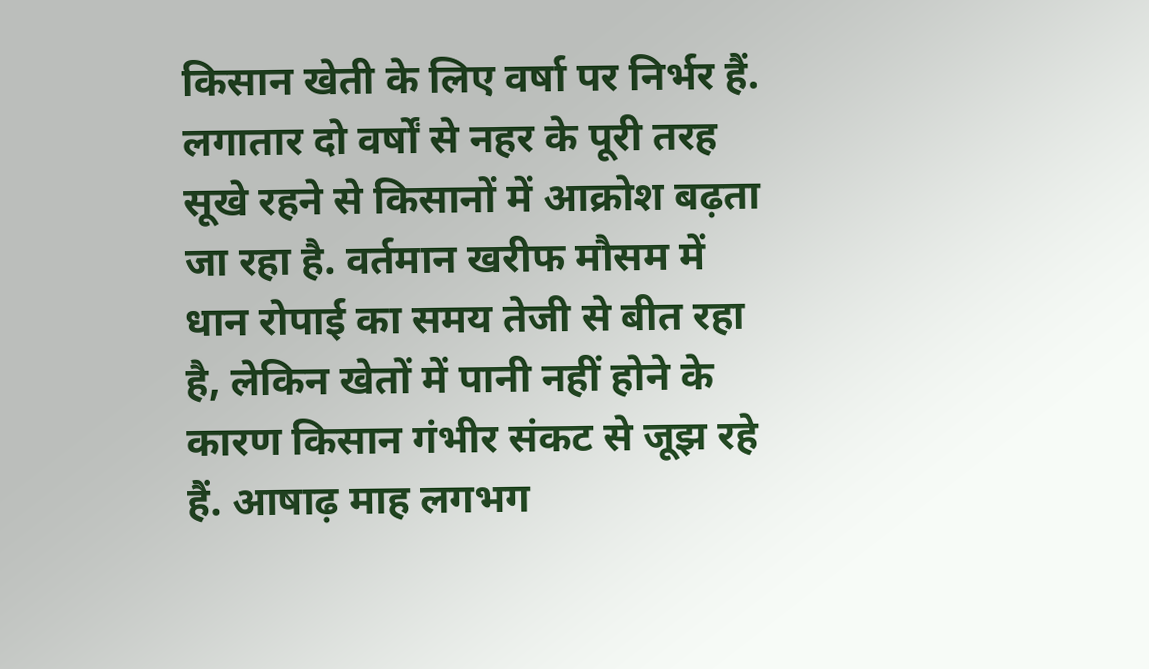किसान खेती के लिए वर्षा पर निर्भर हैं. लगातार दो वर्षों से नहर के पूरी तरह सूखे रहने से किसानों में आक्रोश बढ़ता जा रहा है. वर्तमान खरीफ मौसम में धान रोपाई का समय तेजी से बीत रहा है, लेकिन खेतों में पानी नहीं होने के कारण किसान गंभीर संकट से जूझ रहे हैं. आषाढ़ माह लगभग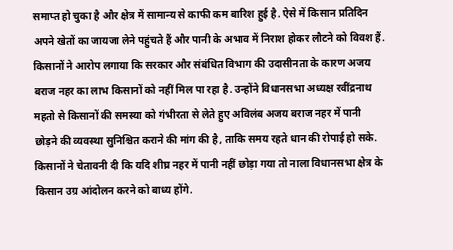समाप्त हो चुका है और क्षेत्र में सामान्य से काफी कम बारिश हुई है. ऐसे में किसान प्रतिदिन अपने खेतों का जायजा लेने पहुंचते हैं और पानी के अभाव में निराश होकर लौटने को विवश हैं. किसानों ने आरोप लगाया कि सरकार और संबंधित विभाग की उदासीनता के कारण अजय बराज नहर का लाभ किसानों को नहीं मिल पा रहा है. उन्होंने विधानसभा अध्यक्ष रवींद्रनाथ महतो से किसानों की समस्या को गंभीरता से लेते हुए अविलंब अजय बराज नहर में पानी छोड़ने की व्यवस्था सुनिश्चित कराने की मांग की है, ताकि समय रहते धान की रोपाई हो सके. किसानों ने चेतावनी दी कि यदि शीघ्र नहर में पानी नहीं छोड़ा गया तो नाला विधानसभा क्षेत्र के किसान उग्र आंदोलन करने को बाध्य होंगे.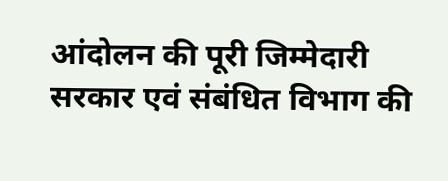आंदोलन की पूरी जिम्मेदारी सरकार एवं संबंधित विभाग की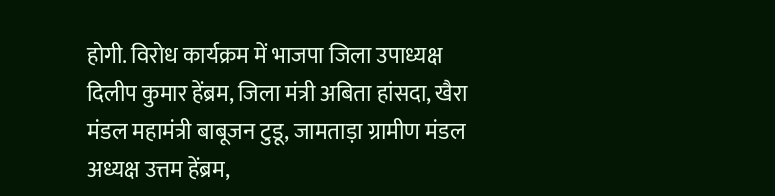होगी. विरोध कार्यक्रम में भाजपा जिला उपाध्यक्ष दिलीप कुमार हेंब्रम, जिला मंत्री अबिता हांसदा, खैरा मंडल महामंत्री बाबूजन टुडू, जामताड़ा ग्रामीण मंडल अध्यक्ष उत्तम हेंब्रम,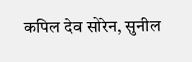कपिल देव सोरेन, सुनील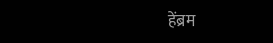हेंब्रम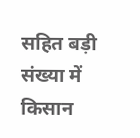सहित बड़ी संख्या में किसान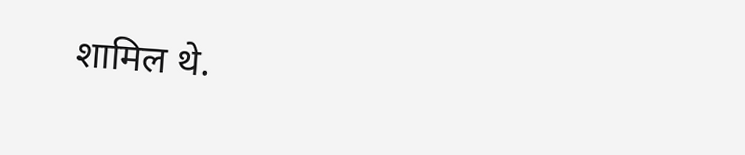शामिल थे.